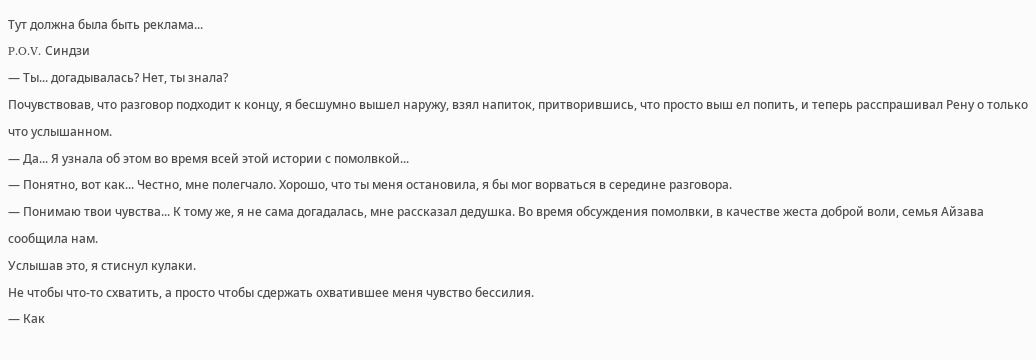Тут должна была быть реклама...
P.O.V. Синдзи
— Ты... догадывалась? Нет, ты знала?
Почувствовав, что разговор подходит к концу, я бесшумно вышел наружу, взял напиток, притворившись, что просто выш ел попить, и теперь расспрашивал Рену о только что услышанном.
— Да... Я узнала об этом во время всей этой истории с помолвкой...
— Понятно, вот как... Честно, мне полегчало. Хорошо, что ты меня остановила, я бы мог ворваться в середине разговора.
— Понимаю твои чувства... К тому же, я не сама догадалась, мне рассказал дедушка. Во время обсуждения помолвки, в качестве жеста доброй воли, семья Айзава сообщила нам.
Услышав это, я стиснул кулаки.
Не чтобы что-то схватить, а просто чтобы сдержать охватившее меня чувство бессилия.
— Как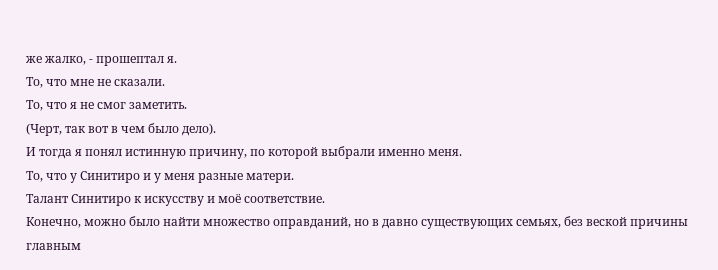же жалко, - прошептал я.
То, что мне не сказали.
То, что я не смог заметить.
(Черт, так вот в чем было дело).
И тогда я понял истинную причину, по которой выбрали именно меня.
То, что у Синитиро и у меня разные матери.
Талант Синитиро к искусству и моё соответствие.
Конечно, можно было найти множество оправданий, но в давно существующих семьях, без веской причины главным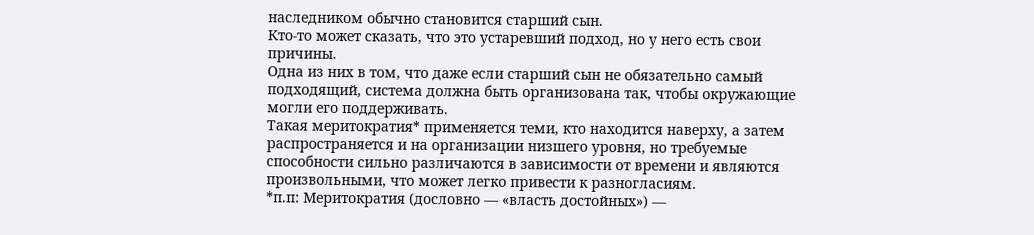наследником обычно становится старший сын.
Кто-то может сказать, что это устаревший подход, но у него есть свои причины.
Одна из них в том, что даже если старший сын не обязательно самый подходящий, система должна быть организована так, чтобы окружающие могли его поддерживать.
Такая меритократия* применяется теми, кто находится наверху, а затем распространяется и на организации низшего уровня, но требуемые способности сильно различаются в зависимости от времени и являются произвольными, что может легко привести к разногласиям.
*п.п: Меритократия (дословно — «власть достойных») —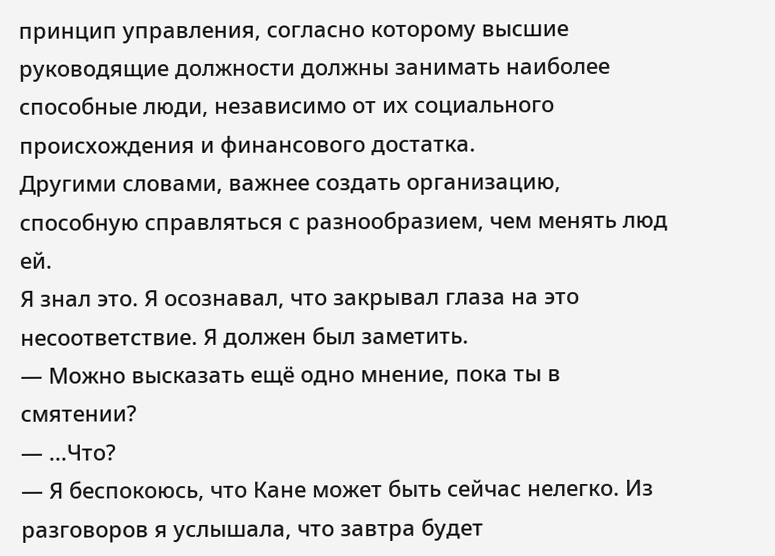принцип управления, согласно которому высшие руководящие должности должны занимать наиболее способные люди, независимо от их социального происхождения и финансового достатка.
Другими словами, важнее создать организацию, способную справляться с разнообразием, чем менять люд ей.
Я знал это. Я осознавал, что закрывал глаза на это несоответствие. Я должен был заметить.
— Можно высказать ещё одно мнение, пока ты в смятении?
— ...Что?
— Я беспокоюсь, что Кане может быть сейчас нелегко. Из разговоров я услышала, что завтра будет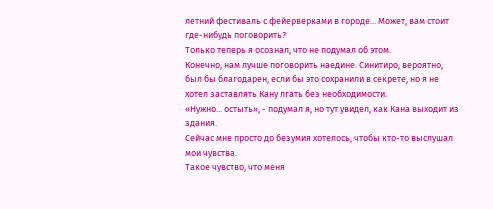летний фестиваль с фейерверками в городе... Может, вам стоит где-нибудь поговорить?
Только теперь я осознал, что не подумал об этом.
Конечно, нам лучше поговорить наедине. Синитиро, вероятно, был бы благодарен, если бы это сохранили в секрете, но я не хотел заставлять Кану лгать без необходимости.
«Нужно... остыть», - подумал я, но тут увидел, как Кана выходит из здания.
Сейчас мне просто до безумия хотелось, чтобы кто-то выслушал мои чувства.
Такое чувство, что меня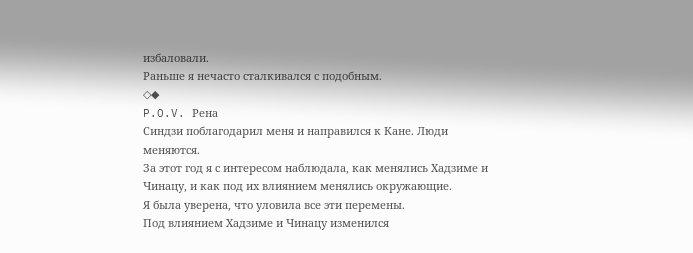избаловали.
Раньше я нечасто сталкивался с подобным.
◇◆
P.O.V. Рена
Синдзи поблагодарил меня и направился к Кане. Люди меняются.
За этот год я с интересом наблюдала, как менялись Хадзиме и Чинацу, и как под их влиянием менялись окружающие.
Я была уверена, что уловила все эти перемены.
Под влиянием Хадзиме и Чинацу изменился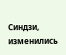Синдзи, изменились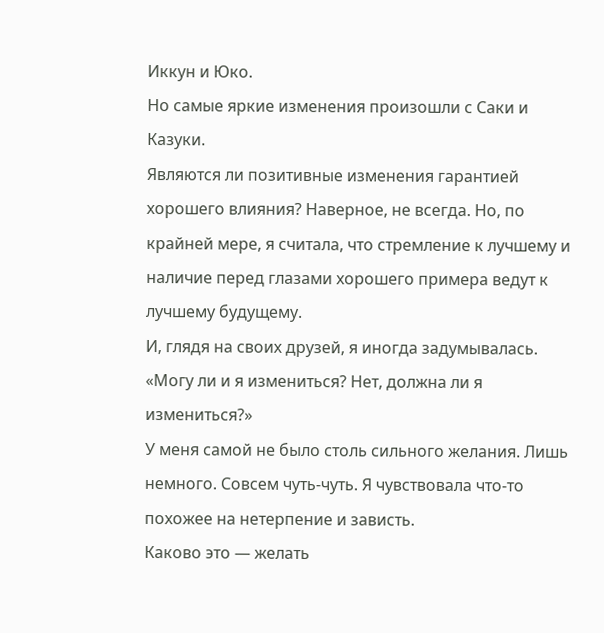Иккун и Юко.
Но самые яркие изменения произошли с Саки и Казуки.
Являются ли позитивные изменения гарантией хорошего влияния? Наверное, не всегда. Но, по крайней мере, я считала, что стремление к лучшему и наличие перед глазами хорошего примера ведут к лучшему будущему.
И, глядя на своих друзей, я иногда задумывалась.
«Могу ли и я измениться? Нет, должна ли я измениться?»
У меня самой не было столь сильного желания. Лишь немного. Совсем чуть-чуть. Я чувствовала что-то похожее на нетерпение и зависть.
Каково это — желать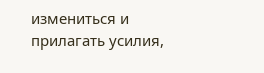измениться и прилагать усилия,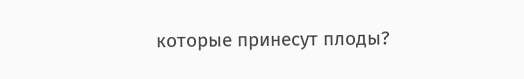которые принесут плоды?